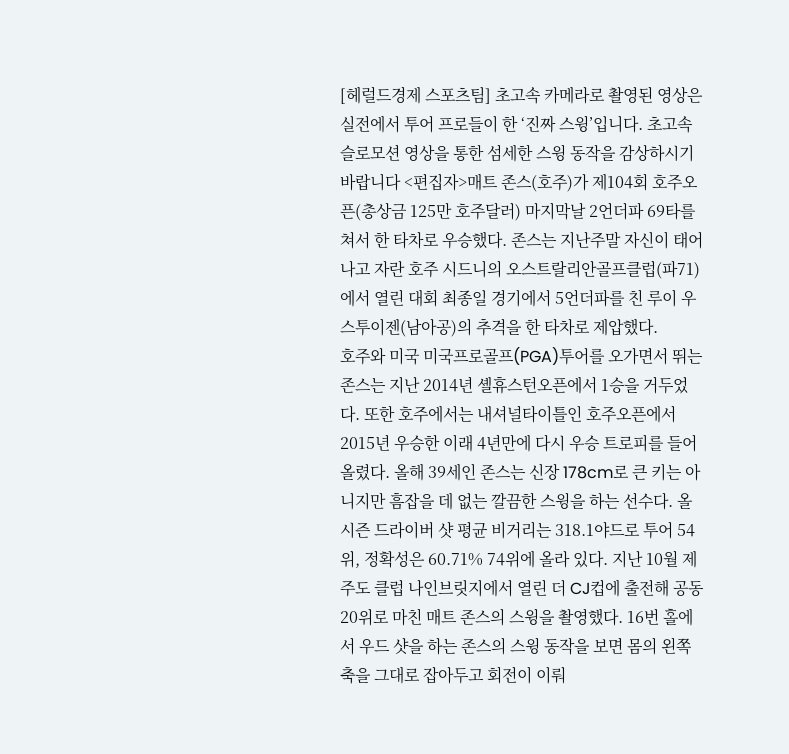[헤럴드경제 스포츠팀] 초고속 카메라로 촬영된 영상은 실전에서 투어 프로들이 한 ‘진짜 스윙’입니다. 초고속 슬로모션 영상을 통한 섬세한 스윙 동작을 감상하시기 바랍니다 <편집자>매트 존스(호주)가 제104회 호주오픈(총상금 125만 호주달러) 마지막날 2언더파 69타를 쳐서 한 타차로 우승했다. 존스는 지난주말 자신이 태어나고 자란 호주 시드니의 오스트랄리안골프클럽(파71)에서 열린 대회 최종일 경기에서 5언더파를 친 루이 우스투이젠(남아공)의 추격을 한 타차로 제압했다.
호주와 미국 미국프로골프(PGA)투어를 오가면서 뛰는 존스는 지난 2014년 셸휴스턴오픈에서 1승을 거두었다. 또한 호주에서는 내셔널타이틀인 호주오픈에서 2015년 우승한 이래 4년만에 다시 우승 트로피를 들어올렸다. 올해 39세인 존스는 신장 178cm로 큰 키는 아니지만 흠잡을 데 없는 깔끔한 스윙을 하는 선수다. 올 시즌 드라이버 샷 평균 비거리는 318.1야드로 투어 54위, 정확성은 60.71% 74위에 올라 있다. 지난 10월 제주도 클럽 나인브릿지에서 열린 더 CJ컵에 출전해 공동 20위로 마친 매트 존스의 스윙을 촬영했다. 16번 홀에서 우드 샷을 하는 존스의 스윙 동작을 보면 몸의 왼쪽 축을 그대로 잡아두고 회전이 이뤄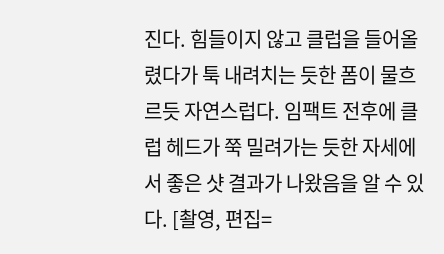진다. 힘들이지 않고 클럽을 들어올렸다가 툭 내려치는 듯한 폼이 물흐르듯 자연스럽다. 임팩트 전후에 클럽 헤드가 쭉 밀려가는 듯한 자세에서 좋은 샷 결과가 나왔음을 알 수 있다. [촬영, 편집=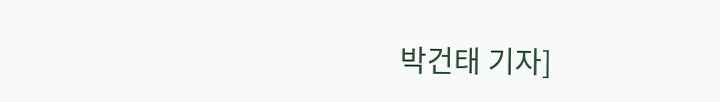박건태 기자]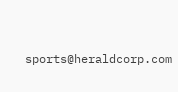sports@heraldcorp.com